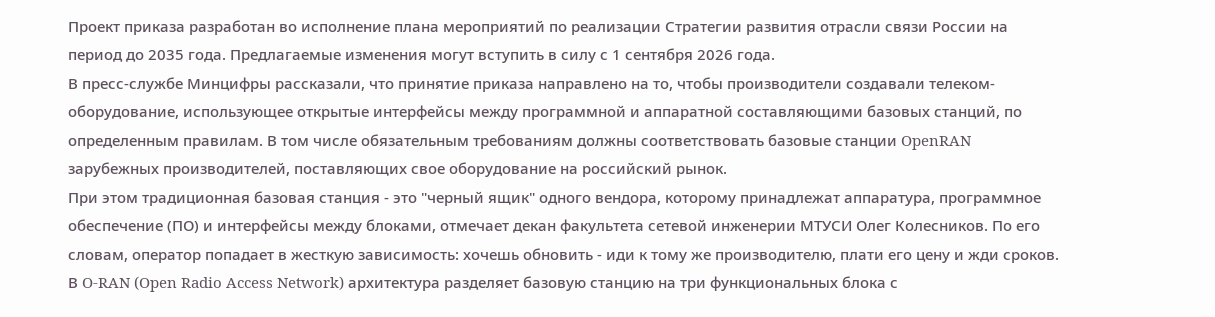Проект приказа разработан во исполнение плана мероприятий по реализации Стратегии развития отрасли связи России на период до 2035 года. Предлагаемые изменения могут вступить в силу с 1 сентября 2026 года.
В пресс-службе Минцифры рассказали, что принятие приказа направлено на то, чтобы производители создавали телеком-оборудование, использующее открытые интерфейсы между программной и аппаратной составляющими базовых станций, по определенным правилам. В том числе обязательным требованиям должны соответствовать базовые станции OpenRAN зарубежных производителей, поставляющих свое оборудование на российский рынок.
При этом традиционная базовая станция - это "черный ящик" одного вендора, которому принадлежат аппаратура, программное обеспечение (ПО) и интерфейсы между блоками, отмечает декан факультета сетевой инженерии МТУСИ Олег Колесников. По его словам, оператор попадает в жесткую зависимость: хочешь обновить - иди к тому же производителю, плати его цену и жди сроков.
В O-RAN (Open Radio Access Network) архитектура разделяет базовую станцию на три функциональных блока с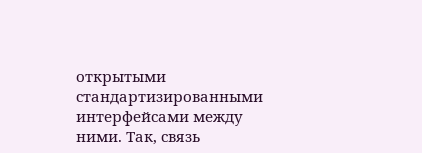открытыми стандартизированными интерфейсами между ними. Так, связь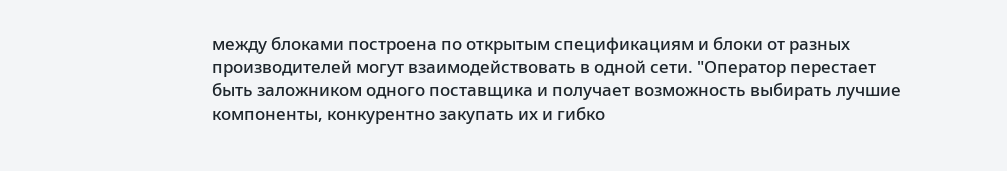между блоками построена по открытым спецификациям и блоки от разных производителей могут взаимодействовать в одной сети. "Оператор перестает быть заложником одного поставщика и получает возможность выбирать лучшие компоненты, конкурентно закупать их и гибко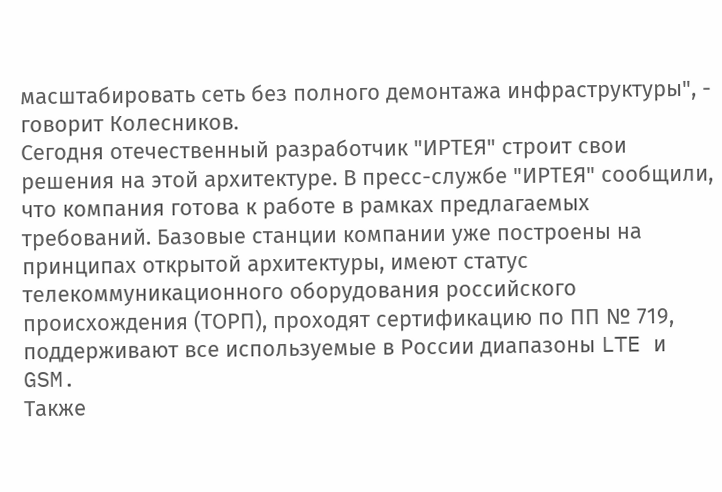масштабировать сеть без полного демонтажа инфраструктуры", - говорит Колесников.
Сегодня отечественный разработчик "ИРТЕЯ" строит свои решения на этой архитектуре. В пресс-службе "ИРТЕЯ" сообщили, что компания готова к работе в рамках предлагаемых требований. Базовые станции компании уже построены на принципах открытой архитектуры, имеют статус телекоммуникационного оборудования российского происхождения (ТОРП), проходят сертификацию по ПП № 719, поддерживают все используемые в России диапазоны LTE и GSM.
Также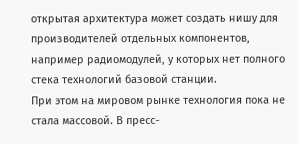открытая архитектура может создать нишу для производителей отдельных компонентов, например радиомодулей, у которых нет полного стека технологий базовой станции.
При этом на мировом рынке технология пока не стала массовой. В пресс-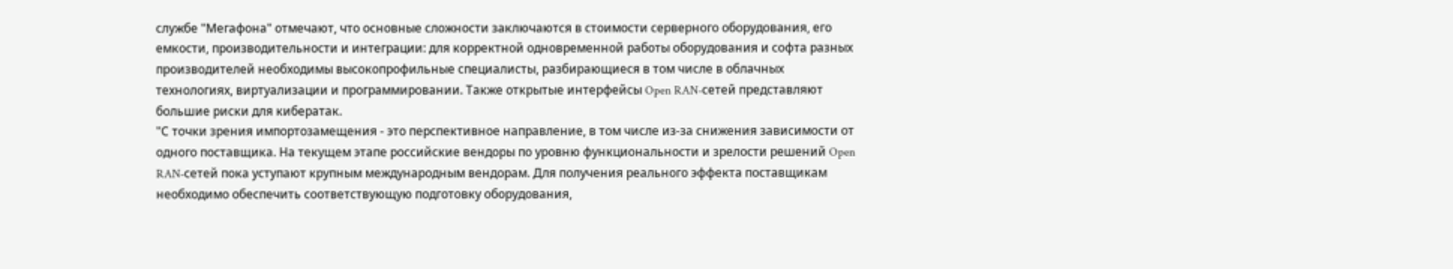службе "Мегафона" отмечают, что основные сложности заключаются в стоимости серверного оборудования, его емкости, производительности и интеграции: для корректной одновременной работы оборудования и софта разных производителей необходимы высокопрофильные специалисты, разбирающиеся в том числе в облачных технологиях, виртуализации и программировании. Также открытые интерфейсы Open RAN-сетей представляют большие риски для кибератак.
"С точки зрения импортозамещения - это перспективное направление, в том числе из-за снижения зависимости от одного поставщика. На текущем этапе российские вендоры по уровню функциональности и зрелости решений Open RAN-сетей пока уступают крупным международным вендорам. Для получения реального эффекта поставщикам необходимо обеспечить соответствующую подготовку оборудования,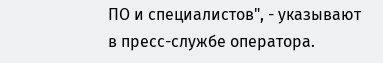ПО и специалистов", - указывают в пресс-службе оператора.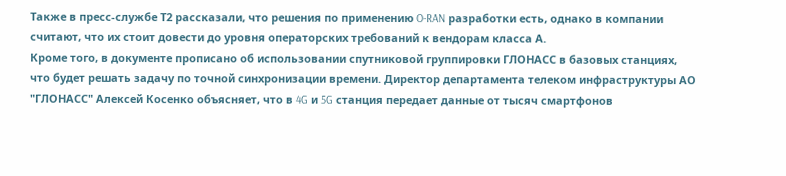Также в пресс-службе Т2 рассказали, что решения по применению O-RAN разработки есть, однако в компании считают, что их стоит довести до уровня операторских требований к вендорам класса А.
Кроме того, в документе прописано об использовании спутниковой группировки ГЛОНАСС в базовых станциях, что будет решать задачу по точной синхронизации времени. Директор департамента телеком инфраструктуры АО "ГЛОНАСС" Алексей Косенко объясняет, что в 4G и 5G станция передает данные от тысяч смартфонов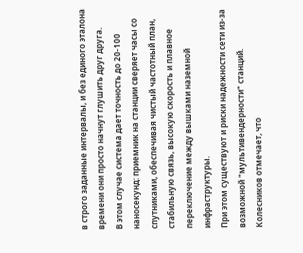в строго заданные интервалы, и без единого эталона времени они просто начнут глушить друг друга.
В этом случае система дает точность до 20-100 наносекунд: приемник на станции сверяет часы со спутниками, обеспечивая чистый частотный план, стабильную связь, высокую скорость и плавное переключение между вышками наземной инфраструктуры.
При этом существуют и риски надежности сети из-за возможной "мультивендерности" станций. Колесников отмечает, что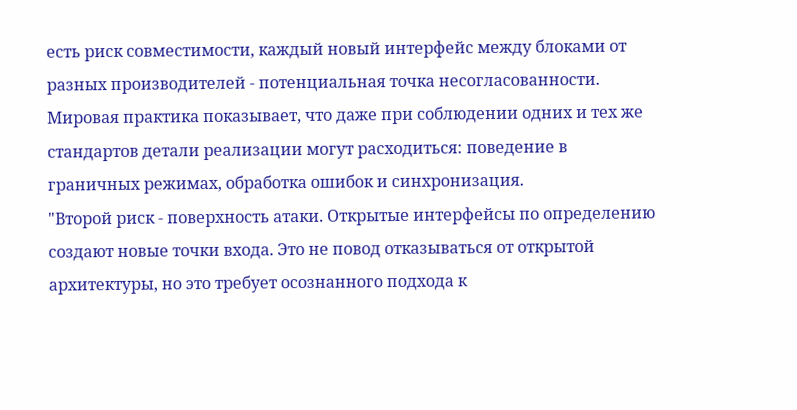есть риск совместимости, каждый новый интерфейс между блоками от разных производителей - потенциальная точка несогласованности. Мировая практика показывает, что даже при соблюдении одних и тех же стандартов детали реализации могут расходиться: поведение в граничных режимах, обработка ошибок и синхронизация.
"Второй риск - поверхность атаки. Открытые интерфейсы по определению создают новые точки входа. Это не повод отказываться от открытой архитектуры, но это требует осознанного подхода к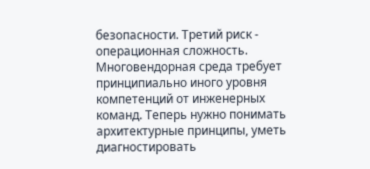безопасности. Третий риск - операционная сложность. Многовендорная среда требует принципиально иного уровня компетенций от инженерных команд. Теперь нужно понимать архитектурные принципы, уметь диагностировать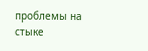проблемы на стыке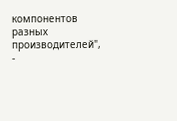компонентов разных производителей", -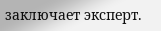заключает эксперт.